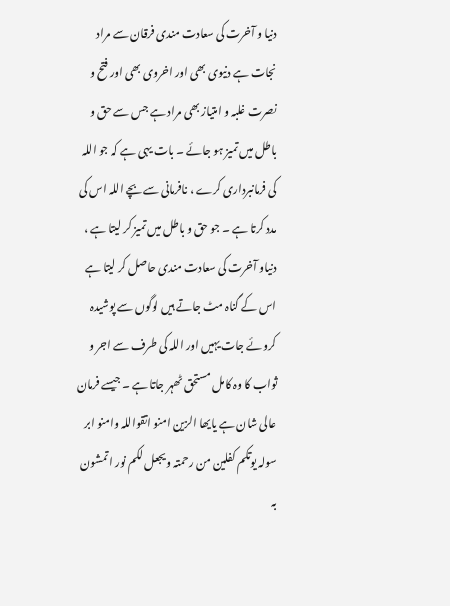دنیا و آخرت کی سعادت مندی فرقان سے مراد نجات ہے دنیوی بھی اور اخروی بھی اور فتح و نصرت غلبہ و امتیاز بھی مراد ہے جس سے حق و باطل میں تمیز ہو جائے ۔ بات یہی ہے کہ جو اللہ کی فرمانبرداری کرے ، نافرمانی سے بچے اللہ اس کی مدد کرتا ہے ۔ جو حق و باطل میں تمیز کر لیتا ہے ، دنیاو آخرت کی سعادت مندی حاصل کر لیتا ہے اس کے گناہ مٹ جاتے ہیں لوگوں سے پوشیدہ کروئے جات یہیں اور اللہ کی طرف سے اجر و ثواب کا وہ کامل مستحق ٹھہر جاتا ہے ۔ جیسے فرمان عالی شان ہے یایھا الزین امنو اتقواللہ وامنو ابر سولہ یوتکم کفلین من رحمتہ ویجعل لکم نور ا تمشون بہ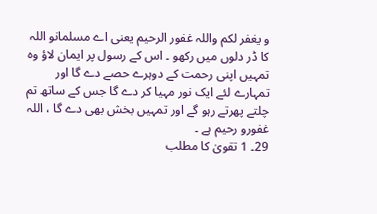و یغفر لکم واللہ غفور الرحیم یعنی اے مسلمانو اللہ کا ڈر دلوں میں رکھو ۔ اس کے رسول پر ایمان لاؤ وہ تمہیں اپنی رحمت کے دوہرے حصے دے گا اور تمہارے لئے ایک نور مہیا کر دے گا جس کے ساتھ تم چلتے پھرتے رہو گے اور تمہیں بخش بھی دے گا ، اللہ غفورو رحیم ہے ۔
29۔ 1 تقویٰ کا مطلب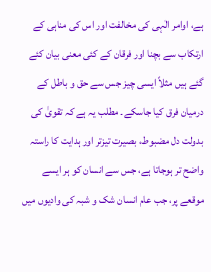ہے، اوامر الٰہی کی مخالفت اور اس کی مناہی کے ارتکاب سے بچنا اور فرقان کے کئی معنی بیان کئے گئے ہیں مثلاً ایسی چیز جس سے حق و باطل کے درمیان فرق کیا جاسکے۔ مطلب یہ ہے کہ تقویٰ کی بدولت دل مضبوط، بصیرت تیزتر اور ہدایت کا راستہ واضح تر ہوجاتا ہے، جس سے انسان کو ہر ایسے موقعے پر، جب عام انسان شک و شبہ کی وادیوں میں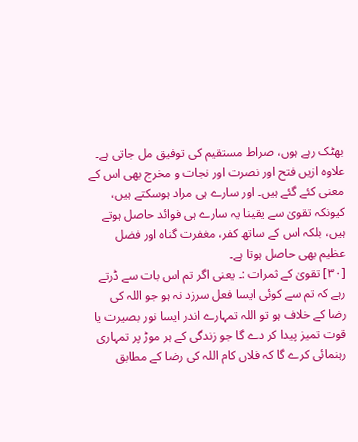بھٹک رہے ہوں، صراط مستقیم کی توفیق مل جاتی ہے۔ علاوہ ازیں فتح اور نصرت اور نجات و مخرج بھی اس کے معنی کئے گئے ہیں۔ اور سارے ہی مراد ہوسکتے ہیں، کیونکہ تقویٰ سے یقینا یہ سارے ہی فوائد حاصل ہوتے ہیں، بلکہ اس کے ساتھ کفر، مغفرت گناہ اور فضل عظیم بھی حاصل ہوتا ہے۔
[٣٠] تقویٰ کے ثمرات :۔ یعنی اگر تم اس بات سے ڈرتے رہے کہ تم سے کوئی ایسا فعل سرزد نہ ہو جو اللہ کی رضا کے خلاف ہو تو اللہ تمہارے اندر ایسا نور بصیرت یا قوت تمیز پیدا کر دے گا جو زندگی کے ہر موڑ پر تمہاری رہنمائی کرے گا کہ فلاں کام اللہ کی رضا کے مطابق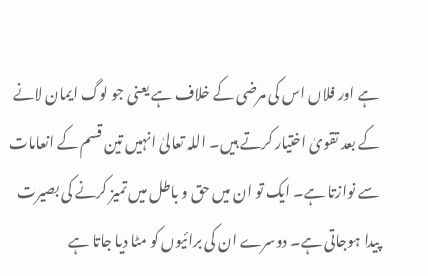ہے اور فلاں اس کی مرضی کے خلاف ہے یعنی جو لوگ ایمان لانے کے بعد تقویٰ اختیار کرتے ہیں۔ اللہ تعالیٰ انہیں تین قسم کے انعامات سے نوازتا ہے۔ ایک تو ان میں حق و باطل میں تمیز کرنے کی بصیرت پیدا ہوجاتی ہے۔ دوسرے ان کی برائیوں کو مٹا دیا جاتا ہے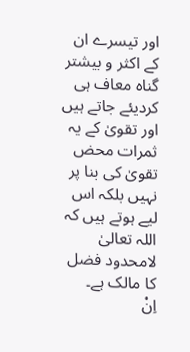اور تیسرے ان کے اکثر و بیشتر گناہ معاف ہی کردیئے جاتے ہیں اور تقویٰ کے یہ ثمرات محض تقویٰ کی بنا پر نہیں بلکہ اس لیے ہوتے ہیں کہ اللہ تعالیٰ لامحدود فضل کا مالک ہے۔
اِنْ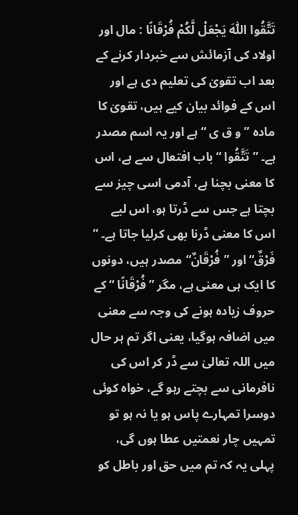تَتَّقُوا اللّٰهَ يَجْعَلْ لَّكُمْ فُرْقَانًا : مال اور اولاد کی آزمائش سے خبردار کرنے کے بعد اب تقویٰ کی تعلیم دی ہے اور اس کے فوائد بیان کیے ہیں، تقویٰ کا مادہ ” و ق ی “ ہے اور یہ اسم مصدر ہے۔ ” تَتَّقُوا “ باب افتعال سے ہے، اس کا معنی بچنا ہے، آدمی اسی چیز سے بچتا ہے جس سے ڈرتا ہو، اس لیے اس کا معنی ڈرنا بھی کرلیا جاتا ہے۔ ” فَرْقٌ“ اور ” فُرْقَانٌ“ مصدر ہیں، دونوں کا ایک ہی معنی ہے، مگر ” فُرْقَانًا “ کے حروف زیادہ ہونے کی وجہ سے معنی میں اضافہ ہوگیا، یعنی اگر تم ہر حال میں اللہ تعالیٰ سے ڈر کر اس کی نافرمانی سے بچتے رہو گے، خواہ کوئی دوسرا تمہارے پاس ہو یا نہ ہو تو تمہیں چار نعمتیں عطا ہوں گی، پہلی یہ کہ تم میں حق اور باطل کو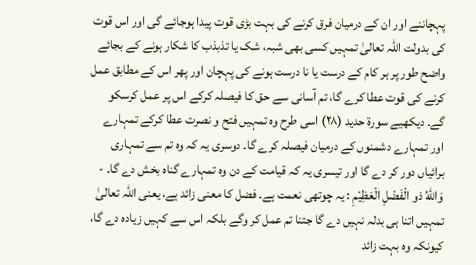پہچاننے اور ان کے درمیان فرق کرنے کی بہت بڑی قوت پیدا ہوجائے گی اور اس قوت کی بدولت اللہ تعالیٰ تمہیں کسی بھی شبہ، شک یا تذبذب کا شکار ہونے کے بجائے واضح طور پر ہر کام کے درست یا نا درست ہونے کی پہچان اور پھر اس کے مطابق عمل کرنے کی قوت عطا کرے گا، تم آسانی سے حق کا فیصلہ کرکے اس پر عمل کرسکو گے۔ دیکھیے سورة حدید (٢٨) اسی طرح وہ تمہیں فتح و نصرت عطا کرکے تمہارے اور تمہارے دشمنوں کے درمیان فیصلہ کرے گا۔ دوسری یہ کہ وہ تم سے تمہاری برائیاں دور کر دے گا اور تیسری یہ کہ قیامت کے دن وہ تمہارے گناہ بخش دے گا۔ - وَاللّٰهُ ذو الْفَضْلِ الْعَظِيْمِ : یہ چوتھی نعمت ہے۔ فضل کا معنی زائد ہے، یعنی اللہ تعالیٰ تمہیں اتنا ہی بدلہ نہیں دے گا جتنا تم عمل کر وگے بلکہ اس سے کہیں زیادہ دے گا، کیونکہ وہ بہت زائد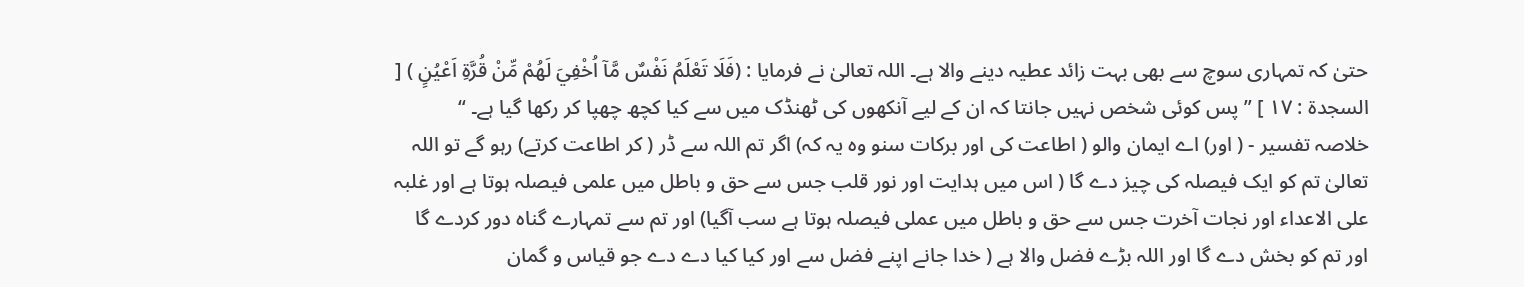حتیٰ کہ تمہاری سوچ سے بھی بہت زائد عطیہ دینے والا ہے۔ اللہ تعالیٰ نے فرمایا : (فَلَا تَعْلَمُ نَفْسٌ مَّآ اُخْفِيَ لَهُمْ مِّنْ قُرَّةِ اَعْيُنٍ ) [ السجدۃ : ١٧ ] ” پس کوئی شخص نہیں جانتا کہ ان کے لیے آنکھوں کی ٹھنڈک میں سے کیا کچھ چھپا کر رکھا گیا ہے۔ “
خلاصہ تفسیر - ( اور) اے ایمان والو ( اطاعت کی اور برکات سنو وہ یہ کہ) اگر تم اللہ سے ڈر ( کر اطاعت کرتے) رہو گے تو اللہ تعالیٰ تم کو ایک فیصلہ کی چیز دے گا ( اس میں ہدایت اور نور قلب جس سے حق و باطل میں علمی فیصلہ ہوتا ہے اور غلبہ علی الاعداء اور نجات آخرت جس سے حق و باطل میں عملی فیصلہ ہوتا ہے سب آگیا) اور تم سے تمہارے گناہ دور کردے گا اور تم کو بخش دے گا اور اللہ بڑے فضل والا ہے ( خدا جانے اپنے فضل سے اور کیا کیا دے دے جو قیاس و گمان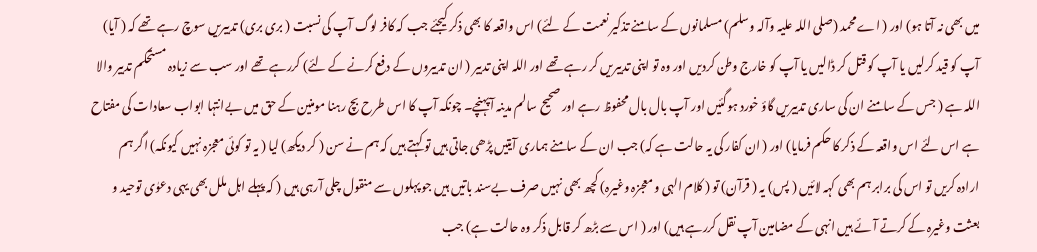میں بھی نہ آتا ہو) اور ( اے محمد (صلی اللہ علیہ وآلہ وسلم) مسلمانوں کے سامنے تذکیر نعمت کے لئے) اس واقعہ کا بھی ذکر کیجئے جب کہ کافر لوگ آپ کی نسبت ( بری بری) تدبیریں سوچ رہے تھے کہ ( آیا) آپ کو قید کرلیں یا آپ کو قتل کر ڈالیں یا آپ کو خارج وطن کردیں اور وہ تو اپنی تدبیریں کر رہے تھے اور اللہ اپنی تدبیر ( ان تدبیروں کے دفع کرنے کے لئے) کررہے تھے اور سب سے زیادہ مستحکم تدبیر والا اللہ ہے ( جس کے سامنے ان کی ساری تدبیریں گاؤ خورد ہوگئیں اور آپ بال بال محفوظ رہے اور صحیح سالم مدینہ آپہنچے۔ چونکہ آپ کا اس طرح بچ رہنا مومنین کے حق میں بےانتہا ابواب سعادات کی مفتاح ہے اس لئے اس واقعہ کے ذکر کا حکم فرمایا) اور ( ان کفار کی یہ حالت ہے کہ) جب ان کے سامنے ہماری آیتیں پڑھی جاتی ہیں تو کہتے ہیں کہ ہم نے سن ( کر دیکھ) لیا ( یہ تو کوئی معجزہ نہیں کیونکہ) اگر ہم ارادہ کریں تو اس کی برابر ہم بھی کہہ لائیں ( پس) یہ ( قرآن) تو ( کلام الہی و معجزہ وغیرہ) کچھ بھی نہیں صرف بےسند باتیں ہیں جو پہلوں سے منقول چلی آرہی ہیں ( کہ پہلے اہل ملل بھی یہی دعوٰی توحید و بعثت وغیرہ کے کرتے آئے ہیں انہی کے مضامین آپ نقل کررہے ہیں) اور ( اس سے بڑھ کر قابل ذکر وہ حالت ہے) جب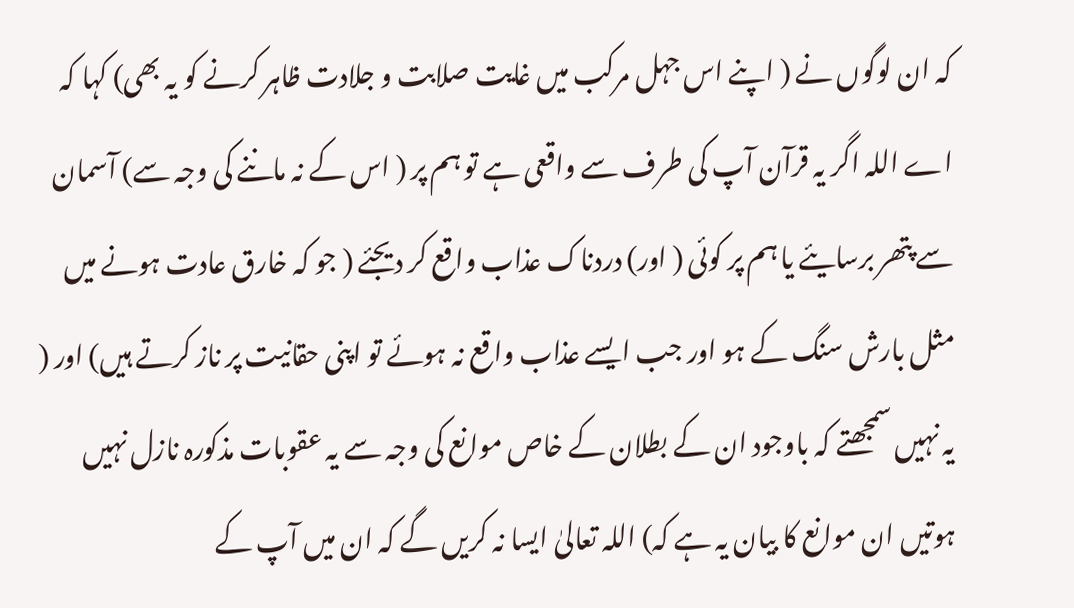کہ ان لوگوں نے ( اپنے اس جہل مرکب میں غایت صلابت و جلادت ظاہر کرنے کو یہ بھی) کہا کہ اے اللہ اگر یہ قرآن آپ کی طرف سے واقعی ہے تو ہم پر ( اس کے نہ ماننے کی وجہ سے) آسمان سے پتھر برسایئے یا ہم پر کوئی ( اور) دردناک عذاب واقع کر دیجئے ( جو کہ خارق عادت ہونے میں مثل بارش سنگ کے ہو اور جب ایسے عذاب واقع نہ ہوئے تو اپنی حقانیت پر ناز کرتے ہیں) اور ( یہ نہیں سمجھتے کہ باوجود ان کے بطلان کے خاص موانع کی وجہ سے یہ عقوبات مذکورہ نازل نہیں ہوتیں ان موانع کا بیان یہ ہے کہ) اللہ تعالیٰ ایسا نہ کریں گے کہ ان میں آپ کے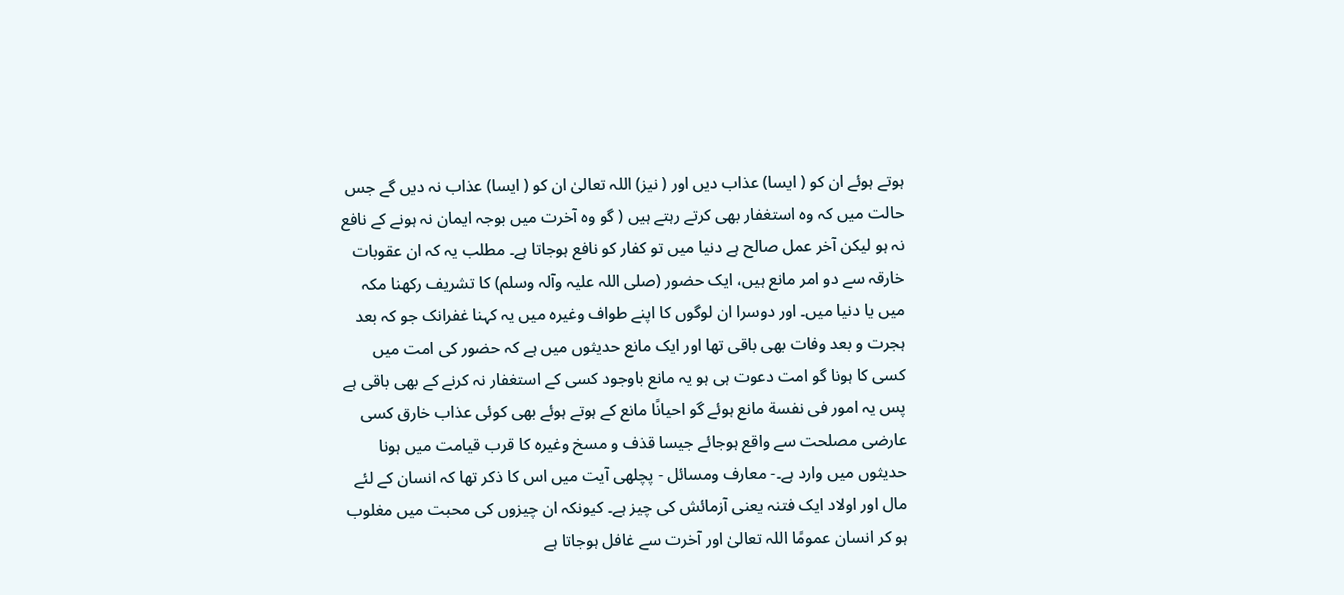ہوتے ہوئے ان کو ( ایسا) عذاب دیں اور ( نیز) اللہ تعالیٰ ان کو ( ایسا) عذاب نہ دیں گے جس حالت میں کہ وہ استغفار بھی کرتے رہتے ہیں ( گو وہ آخرت میں بوجہ ایمان نہ ہونے کے نافع نہ ہو لیکن آخر عمل صالح ہے دنیا میں تو کفار کو نافع ہوجاتا ہے۔ مطلب یہ کہ ان عقوبات خارقہ سے دو امر مانع ہیں، ایک حضور (صلی اللہ علیہ وآلہ وسلم) کا تشریف رکھنا مکہ میں یا دنیا میں۔ اور دوسرا ان لوگوں کا اپنے طواف وغیرہ میں یہ کہنا غفرانک جو کہ بعد ہجرت و بعد وفات بھی باقی تھا اور ایک مانع حدیثوں میں ہے کہ حضور کی امت میں کسی کا ہونا گو امت دعوت ہی ہو یہ مانع باوجود کسی کے استغفار نہ کرنے کے بھی باقی ہے پس یہ امور فی نفسة مانع ہوئے گو احیانًا مانع کے ہوتے ہوئے بھی کوئی عذاب خارق کسی عارضی مصلحت سے واقع ہوجائے جیسا قذف و مسخ وغیرہ کا قرب قیامت میں ہونا حدیثوں میں وارد ہے۔- معارف ومسائل - پچلھی آیت میں اس کا ذکر تھا کہ انسان کے لئے مال اور اولاد ایک فتنہ یعنی آزمائش کی چیز ہے۔ کیونکہ ان چیزوں کی محبت میں مغلوب ہو کر انسان عمومًا اللہ تعالیٰ اور آخرت سے غافل ہوجاتا ہے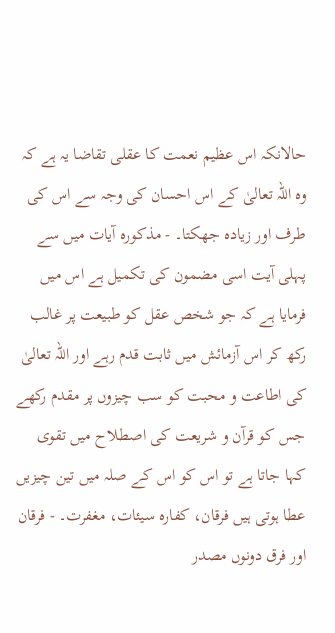حالانکہ اس عظیم نعمت کا عقلی تقاضا یہ ہے کہ وہ اللہ تعالیٰ کے اس احسان کی وجہ سے اس کی طرف اور زیادہ جھکتا۔ - مذکورہ آیات میں سے پہلی آیت اسی مضمون کی تکمیل ہے اس میں فرمایا ہے کہ جو شخص عقل کو طبیعت پر غالب رکھ کر اس آزمائش میں ثابت قدم رہے اور اللہ تعالیٰ کی اطاعت و محبت کو سب چیزوں پر مقدم رکھے جس کو قرآن و شریعت کی اصطلاح میں تقوی کہا جاتا ہے تو اس کو اس کے صلہ میں تین چیزیں عطا ہوتی ہیں فرقان، کفارہ سیئات، مغفرت۔ - فرقان اور فرق دونوں مصدر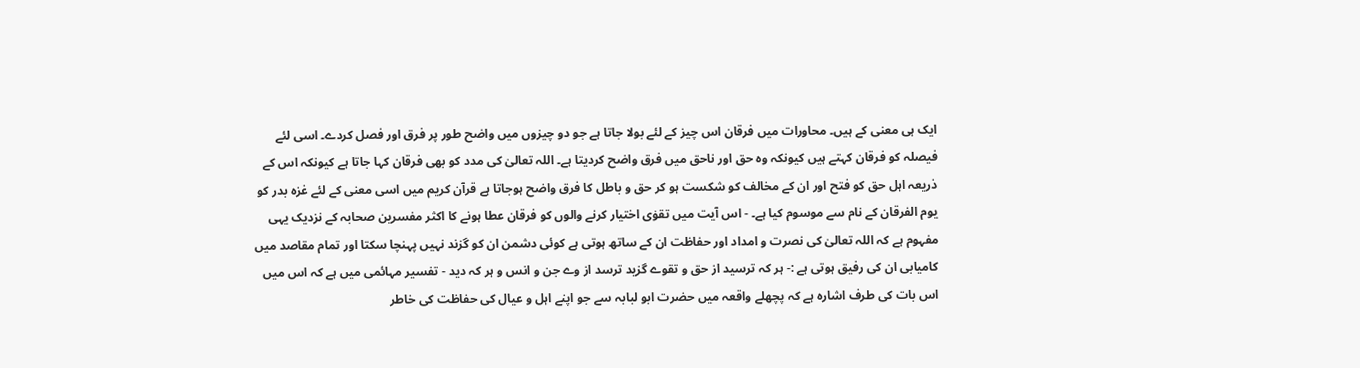ایک ہی معنی کے ہیں۔ محاورات میں فرقان اس چیز کے لئے بولا جاتا ہے جو دو چیزوں میں واضح طور پر فرق اور فصل کردے۔ اسی لئے فیصلہ کو فرقان کہتے ہیں کیونکہ وہ حق اور ناحق میں فرق واضح کردیتا ہے۔ اللہ تعالیٰ کی مدد کو بھی فرقان کہا جاتا ہے کیونکہ اس کے ذریعہ اہل حق کو فتح اور ان کے مخالف کو شکست ہو کر حق و باطل کا فرق واضح ہوجاتا ہے قرآن کریم میں اسی معنی کے لئے غزہ بدر کو یوم الفرقان کے نام سے موسوم کیا ہے۔ - اس آیت میں تقوٰی اختیار کرنے والوں کو فرقان عطا ہونے کا اکثر مفسرین صحابہ کے نزدیک یہی مفہوم ہے کہ اللہ تعالیٰ کی نصرت و امداد اور حفاظت ان کے ساتھ ہوتی ہے کوئی دشمن ان کو گزند نہیں پہنچا سکتا اور تمام مقاصد میں کامیابی ان کی رفیق ہوتی ہے :- ہر کہ ترسید از حق و تقوے گزید ترسد از وے جن و انس و ہر کہ دید - تفسیر مہائمی میں ہے کہ اس میں اس بات کی طرف اشارہ ہے کہ پچھلے واقعہ میں حضرت ابو لبابہ سے جو اپنے اہل و عیال کی حفاظت کی خاطر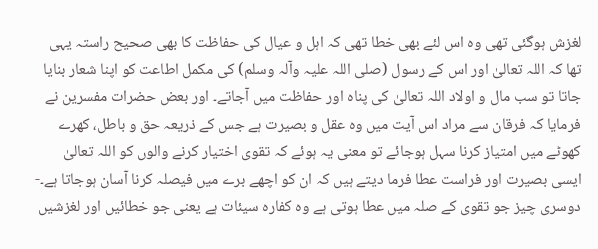لغزش ہوگئی تھی وہ اس لئے بھی خطا تھی کہ اہل و عیال کی حفاظت کا بھی صحیح راستہ یہی تھا کہ اللہ تعالیٰ اور اس کے رسول (صلی اللہ علیہ وآلہ وسلم) کی مکمل اطاعت کو اپنا شعار بنایا جاتا تو سب مال و اولاد اللہ تعالیٰ کی پناہ اور حفاظت میں آجاتے۔ اور بعض حضرات مفسرین نے فرمایا کہ فرقان سے مراد اس آیت میں وہ عقل و بصیرت ہے جس کے ذریعہ حق و باطل، کھرے کھوٹے میں امتیاز کرنا سہل ہوجائے تو معنی یہ ہوئے کہ تقوی اختیار کرنے والوں کو اللہ تعالیٰ ایسی بصیرت اور فراست عطا فرما دیتے ہیں کہ ان کو اچھے برے میں فیصلہ کرنا آسان ہوجاتا ہے۔- دوسری چیز جو تقوی کے صلہ میں عطا ہوتی ہے وہ کفارہ سیئات ہے یعنی جو خطائیں اور لغزشیں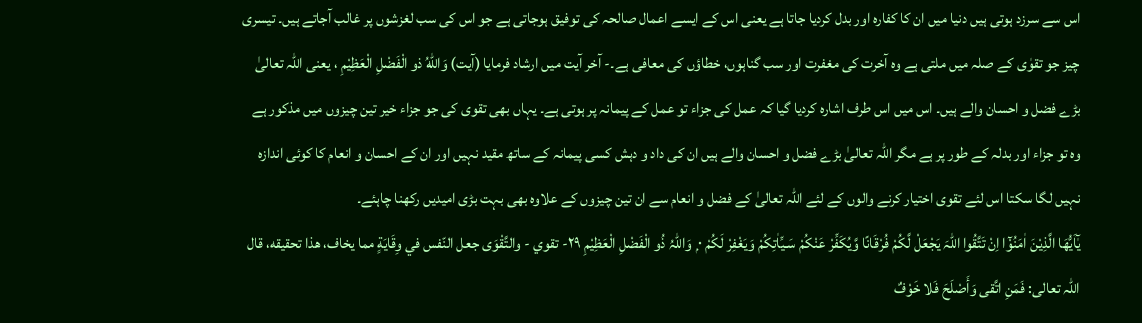اس سے سرزد ہوتی ہیں دنیا میں ان کا کفارہ اور بدل کردیا جاتا ہے یعنی اس کے ایسے اعمال صالحہ کی توفیق ہوجاتی ہے جو اس کی سب لغزشوں پر غالب آجاتے ہیں۔ تیسری چیز جو تقوٰی کے صلہ میں ملتی ہے وہ آخرت کی مغفرت اور سب گناہوں، خطاؤں کی معافی ہے۔- آخر آیت میں ارشاد فرمایا (آیت) وَاللّٰهُ ذو الْفَضْلِ الْعَظِيْمِ ، یعنی اللہ تعالیٰ بڑے فضل و احسان والے ہیں۔ اس میں اس طرف اشارہ کردیا گیا کہ عمل کی جزاء تو عمل کے پیمانہ پر ہوتی ہے۔ یہاں بھی تقوی کی جو جزاء خیر تین چیزوں میں مذکور ہے وہ تو جزاء اور بدلہ کے طور پر ہے مگر اللہ تعالیٰ بڑے فضل و احسان والے ہیں ان کی داد و دہش کسی پیمانہ کے ساتھ مقید نہیں اور ان کے احسان و انعام کا کوئی اندازہ نہیں لگا سکتا اس لئے تقوی اختیار کرنے والوں کے لئے اللہ تعالیٰ کے فضل و انعام سے ان تین چیزوں کے علاوہ بھی بہت بڑی امیدیں رکھنا چاہئے۔
يٰٓاَيُّھَا الَّذِيْنَ اٰمَنُوْٓا اِنْ تَتَّقُوا اللہَ يَجْعَلْ لَّكُمْ فُرْقَانًا وَّيُكَفِّرْ عَنْكُمْ سَـيِّاٰتِكُمْ وَيَغْفِرْ لَكُمْ ٠ ۭ وَاللہُ ذُو الْفَضْلِ الْعَظِيْمِ ٢٩- تقوي - والتَّقْوَى جعل النّفس في وِقَايَةٍ مما يخاف، هذا تحقیقه، قال اللہ تعالی: فَمَنِ اتَّقى وَأَصْلَحَ فَلا خَوْفٌ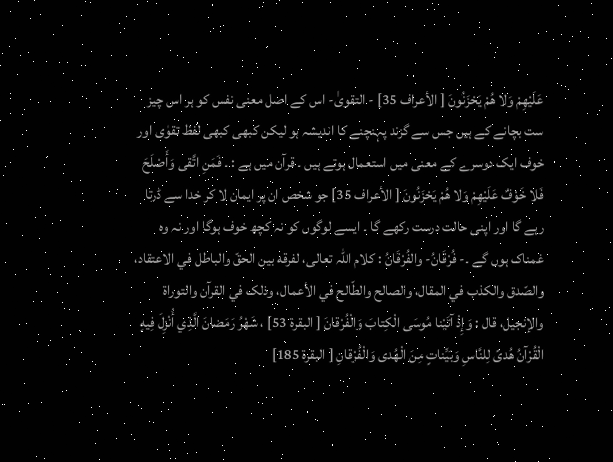عَلَيْهِمْ وَلا هُمْ يَحْزَنُونَ [ الأعراف 35] - التقویٰ- اس کے اصل معنی نفس کو ہر اس چیز ست بچانے کے ہیں جس سے گزند پہنچنے کا اندیشہ ہو لیکن کبھی کبھی لفظ تقوٰی اور خوف ایک دوسرے کے معنی میں استعمال ہوتے ہیں ۔ قرآن میں ہے : ۔ فَمَنِ اتَّقى وَأَصْلَحَ فَلا خَوْفٌ عَلَيْهِمْ وَلا هُمْ يَحْزَنُونَ [ الأعراف 35] جو شخص ان پر ایمان لا کر خدا سے ڈرتا رہے گا اور اپنی حالت درست رکھے گا ۔ ایسے لوگوں کو نہ کچھ خوف ہوگا اور نہ وہ غمناک ہوں گے ۔- فُرْقَانُ- والفُرْقَانُ : کلام اللہ تعالی، لفرقه بين الحقّ والباطل في الاعتقاد، والصّدق والکذب في المقال، والصالح والطّالح في الأعمال، وذلک في القرآن والتوراة والإنجیل، قال : وَإِذْ آتَيْنا مُوسَى الْكِتابَ وَالْفُرْقانَ [ البقرة 53] ، شَهْرُ رَمَضانَ الَّذِي أُنْزِلَ فِيهِ الْقُرْآنُ هُدىً لِلنَّاسِ وَبَيِّناتٍ مِنَ الْهُدى وَالْفُرْقانِ [ البقرة 185]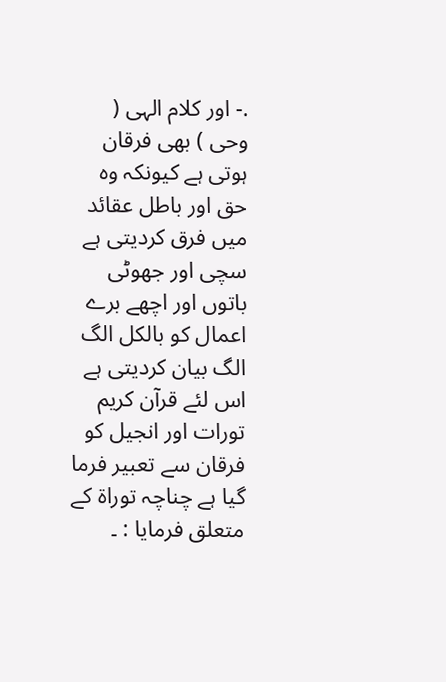.- اور کلام الہی ( وحی ) بھی فرقان ہوتی ہے کیونکہ وہ حق اور باطل عقائد میں فرق کردیتی ہے سچی اور جھوٹی باتوں اور اچھے برے اعمال کو بالکل الگ الگ بیان کردیتی ہے اس لئے قرآن کریم تورات اور انجیل کو فرقان سے تعبیر فرما گیا ہے چناچہ توراۃ کے متعلق فرمایا : ۔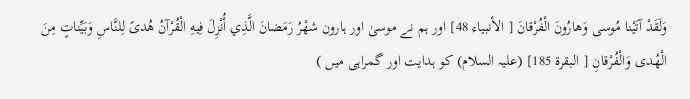وَلَقَدْ آتَيْنا مُوسی وَهارُونَ الْفُرْقانَ [ الأنبیاء 48] اور ہم نے موسیٰ اور ہارون شهْرُ رَمَضانَ الَّذِي أُنْزِلَ فِيهِ الْقُرْآنُ هُدىً لِلنَّاسِ وَبَيِّناتٍ مِنَ الْهُدى وَالْفُرْقانِ [ البقرة 185] (علیہ السلام) کو ہدایت اور گمراہی میں )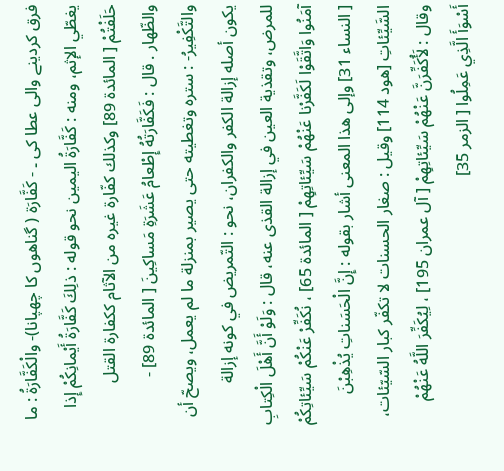فرق کردینے والی عطا کی ۔ - كَفَّارَة ( گناهوں کا چهپانا)- والْكَفَّارَةُ : ما يغطّي الإثم، ومنه : كَفَّارَةُ الیمین نحو قوله : ذلِكَ كَفَّارَةُ أَيْمانِكُمْ إِذا حَلَفْتُمْ [ المائدة 89] وکذلك كفّارة غيره من الآثام ککفارة القتل والظّهار . قال : فَكَفَّارَتُهُ إِطْعامُ عَشَرَةِ مَساكِينَ [ المائدة 89] - والتَّكْفِيرُ- : ستره وتغطیته حتی يصير بمنزلة ما لم يعمل، ويصحّ أن يكون أصله إزالة الکفر والکفران، نحو : التّمریض في كونه إزالة للمرض، وتقذية العین في إزالة القذی عنه، قال : وَلَوْ أَنَّ أَهْلَ الْكِتابِ آمَنُوا وَاتَّقَوْا لَكَفَّرْنا عَنْهُمْ سَيِّئاتِهِمْ [ المائدة 65] ، نُكَفِّرْ عَنْكُمْ سَيِّئاتِكُمْ [ النساء 31] وإلى هذا المعنی أشار بقوله : إِنَّ الْحَسَناتِ يُذْهِبْنَ السَّيِّئاتِ [هود 114] وقیل : صغار الحسنات لا تكفّر کبار السّيّئات، وقال : لَأُكَفِّرَنَّ عَنْهُمْ سَيِّئاتِهِمْ [ آل عمران 195] ، لِيُكَفِّرَ اللَّهُ عَنْهُمْ أَسْوَأَ الَّذِي عَمِلُوا [ الزمر 35]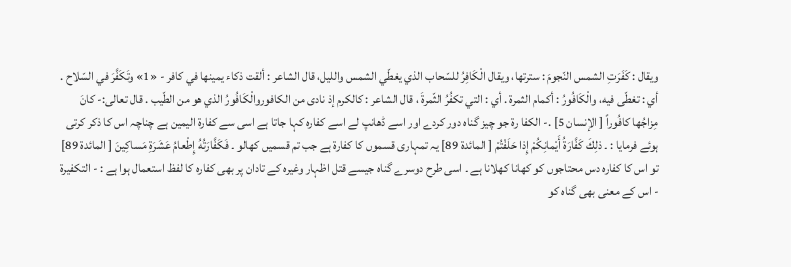ويقال : كَفَرَتِ الشمس النّجومَ : سترتها، ويقال الْكَافِرُ للسّحاب الذي يغطّي الشمس واللیل، قال الشاعر : ألقت ذکاء يمينها في کافر - «1» وتَكَفَّرَ في السّلاح . أي : تغطّى فيه، والْكَافُورُ : أکمام الثمرة . أي : التي تكفُرُ الثّمرةَ ، قال الشاعر : كالکرم إذ نادی من الکافوروالْكَافُورُ الذي هو من الطّيب . قال تعالی:- كانَ مِزاجُها كافُوراً [ الإنسان 5] .- الکفا رۃ جو چیز گناہ دور کردے اور اسے ڈھانپ لے اسے کفارہ کہا جاتا ہے اسی سے کفارۃ الیمین ہے چناچہ اس کا ذکر کرتی ہوئے فرمایا : ۔ ذلِكَ كَفَّارَةُ أَيْمانِكُمْ إِذا حَلَفْتُمْ [ المائدة 89] یہ تمہاری قسموں کا کفارۃ ہے جب تم قسمیں کھالو ۔ فَكَفَّارَتُهُ إِطْعامُ عَشَرَةِ مَساكِينَ [ المائدة 89] تو اس کا کفارہ دس محتاجوں کو کھانا کھلانا ہے ۔ اسی طرح دوسرے گناہ جیسے قتل اظہار وغیرہ کے تادان پر بھی کفارہ کا لفظ استعمال ہوا ہے : - التکفیرۃ - اس کے معنی بھی گناہ کو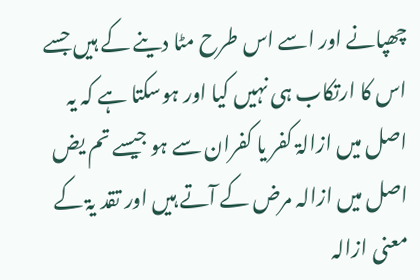چھپانے اور اسے اس طرح مٹا دینے کے ہیں جسے اس کا ارتکاب ہی نہیں کیا اور ہوسکتا ہے کہ یہ اصل میں ازالۃ کفر یا کفران سے ہو جیسے تم یض اصل میں ازالہ مرض کے آتے ہیں اور تقد یۃ کے معنی ازالہ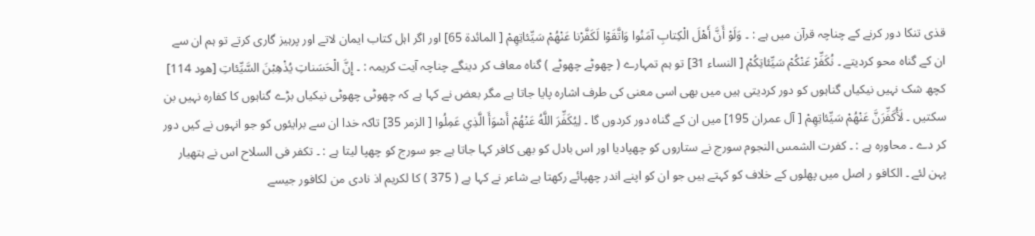قذی تنکا دور کرنے کے چناچہ قرآن میں ہے : ۔ وَلَوْ أَنَّ أَهْلَ الْكِتابِ آمَنُوا وَاتَّقَوْا لَكَفَّرْنا عَنْهُمْ سَيِّئاتِهِمْ [ المائدة 65] اور اگر اہل کتاب ایمان لاتے اور پرہیز گاری کرتے تو ہم ان سے ان کے گناہ محو کردیتے ۔ نُكَفِّرْ عَنْكُمْ سَيِّئاتِكُمْ [ النساء 31] تو ہم تمہارے ( چھوٹے چھوٹے ) گناہ معاف کر دینگے چناچہ آیت کریمہ : ۔ إِنَّ الْحَسَناتِ يُذْهِبْنَ السَّيِّئاتِ [هود 114] کچھ شک نہیں نیکیاں گناہوں کو دور کردیتی ہیں میں بھی اسی معنی کی طرف اشارہ پایا جاتا ہے مگر بعض نے کہا ہے کہ چھوٹی چھوٹی نیکیاں بڑے گناہوں کا کفارہ نہیں بن سکتیں ۔ لَأُكَفِّرَنَّ عَنْهُمْ سَيِّئاتِهِمْ [ آل عمران 195] میں ان کے گناہ دور کردوں گا ۔ لِيُكَفِّرَ اللَّهُ عَنْهُمْ أَسْوَأَ الَّذِي عَمِلُوا [ الزمر 35] تاکہ خدا ان سے برایئوں کو جو انہوں نے کیں دور کر دے ۔ محاورہ ہے : ۔ کفرت الشمس النجوم سورج نے ستاروں کو چھپادیا اور اس بادل کو بھی کافر کہا جاتا ہے جو سورج کو چھپا لیتا ہے : ۔ تکفر فی السلاح اس نے ہتھیار پہن لئے ۔ الکافو ر اصل میں پھلوں کے خلاف کو کہتے ہیں جو ان کو اپنے اندر چھپائے رکھتا ہے شاعر نے کہا ہے ( 375 ) کا لکریم اذ نادی من لکافور جیسے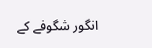انگور شگوفے کے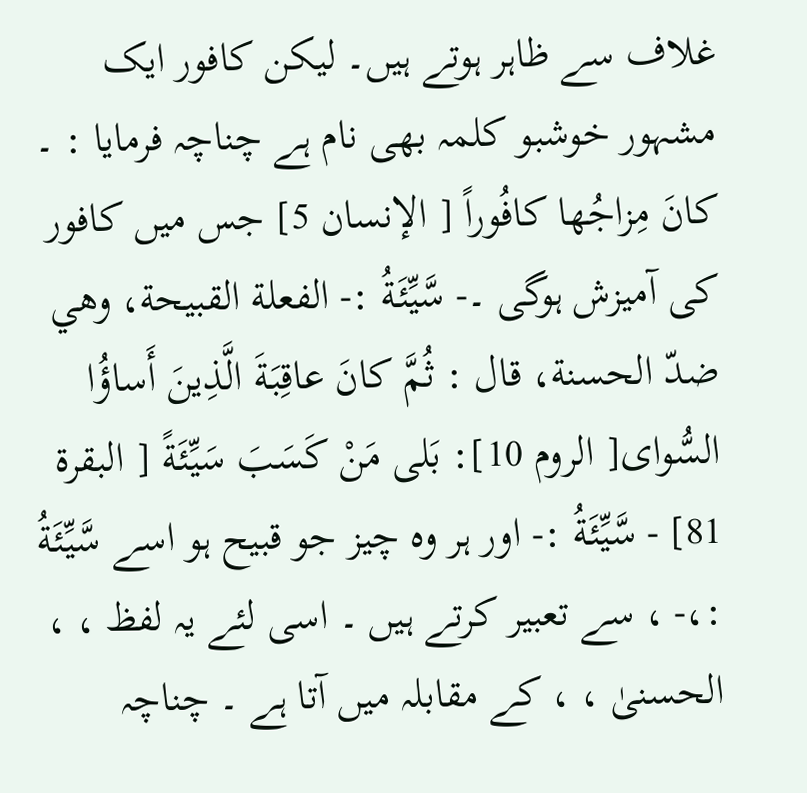غلاف سے ظاہر ہوتے ہیں۔ لیکن کافور ایک مشہور خوشبو کلمہ بھی نام ہے چناچہ فرمایا : ۔ كانَ مِزاجُها كافُوراً [ الإنسان 5] جس میں کافور کی آمیزش ہوگی ۔- سَّيِّئَةُ :- الفعلة القبیحة، وهي ضدّ الحسنة، قال : ثُمَّ كانَ عاقِبَةَ الَّذِينَ أَساؤُا السُّوای[ الروم 10]: بَلى مَنْ كَسَبَ سَيِّئَةً [ البقرة 81] - سَّيِّئَةُ :- اور ہر وہ چیز جو قبیح ہو اسے سَّيِّئَةُ :،- ، سے تعبیر کرتے ہیں ۔ اسی لئے یہ لفظ ، ، الحسنیٰ ، ، کے مقابلہ میں آتا ہے ۔ چناچہ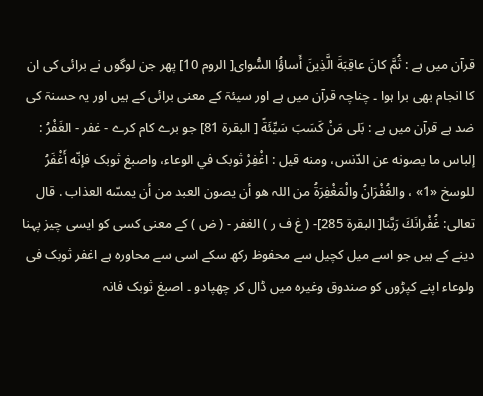قرآن میں ہے : ثُمَّ كانَ عاقِبَةَ الَّذِينَ أَساؤُا السُّوای[ الروم 10] پھر جن لوگوں نے برائی کی ان کا انجام بھی برا ہوا ۔ چناچہ قرآن میں ہے اور سیئۃ کے معنی برائی کے ہیں اور یہ حسنۃ کی ضد ہے قرآن میں ہے : بَلى مَنْ كَسَبَ سَيِّئَةً [ البقرة 81] جو برے کام کرے - غفر - الغَفْرُ : إلباس ما يصونه عن الدّنس، ومنه قيل : اغْفِرْ ثوبک في الوعاء، واصبغ ثوبک فإنّه أَغْفَرُ للوسخ «1» ، والغُفْرَانُ والْمَغْفِرَةُ من اللہ هو أن يصون العبد من أن يمسّه العذاب . قال تعالی: غُفْرانَكَ رَبَّنا[ البقرة 285]- ( غ ف ر ) الغفر - ( ض ) کے معنی کسی کو ایسی چیز پہنا دینے کے ہیں جو اسے میل کچیل سے محفوظ رکھ سکے اسی سے محاورہ ہے اغفر ثوبک فی ولوعاء اپنے کپڑوں کو صندوق وغیرہ میں ڈال کر چھپادو ۔ اصبغ ثوبک فانہ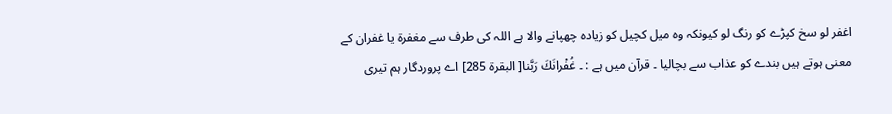اغفر لو سخ کپڑے کو رنگ لو کیونکہ وہ میل کچیل کو زیادہ چھپانے والا ہے اللہ کی طرف سے مغفرۃ یا غفران کے معنی ہوتے ہیں بندے کو عذاب سے بچالیا ۔ قرآن میں ہے : ۔ غُفْرانَكَ رَبَّنا[ البقرة 285] اے پروردگار ہم تیری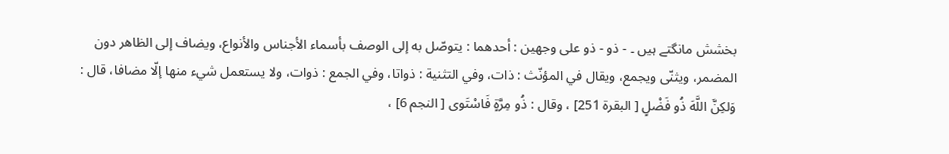بخشش مانگتے ہیں ۔ - ذو - ذو علی وجهين : أحدهما : يتوصّل به إلى الوصف بأسماء الأجناس والأنواع، ويضاف إلى الظاهر دون المضمر، ويثنّى ويجمع، ويقال في المؤنّث : ذات، وفي التثنية : ذواتا، وفي الجمع : ذوات، ولا يستعمل شيء منها إلّا مضافا، قال : وَلكِنَّ اللَّهَ ذُو فَضْلٍ [ البقرة 251] ، وقال : ذُو مِرَّةٍ فَاسْتَوى [ النجم 6] ،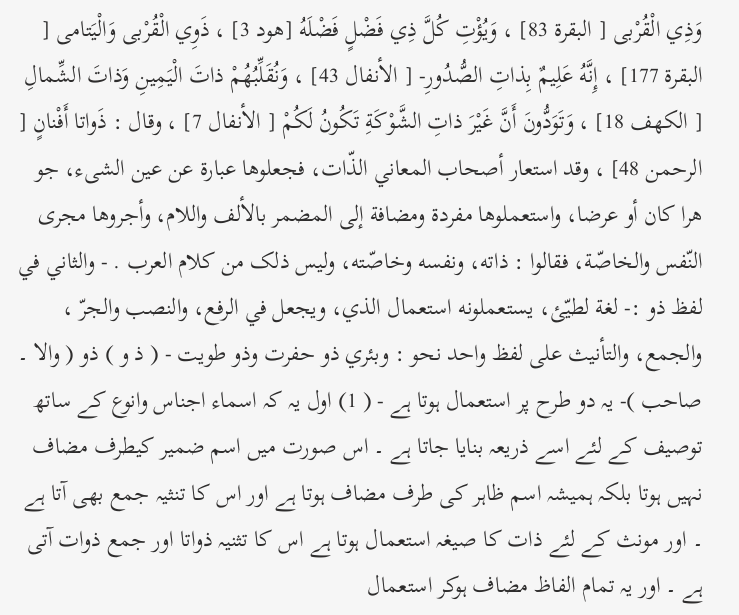وَذِي الْقُرْبى [ البقرة 83] ، وَيُؤْتِ كُلَّ ذِي فَضْلٍ فَضْلَهُ [هود 3] ، ذَوِي الْقُرْبى وَالْيَتامی [ البقرة 177] ، إِنَّهُ عَلِيمٌ بِذاتِ الصُّدُورِ- [ الأنفال 43] ، وَنُقَلِّبُهُمْ ذاتَ الْيَمِينِ وَذاتَ الشِّمالِ [ الكهف 18] ، وَتَوَدُّونَ أَنَّ غَيْرَ ذاتِ الشَّوْكَةِ تَكُونُ لَكُمْ [ الأنفال 7] ، وقال : ذَواتا أَفْنانٍ [ الرحمن 48] ، وقد استعار أصحاب المعاني الذّات، فجعلوها عبارة عن عين الشیء، جو هرا کان أو عرضا، واستعملوها مفردة ومضافة إلى المضمر بالألف واللام، وأجروها مجری النّفس والخاصّة، فقالوا : ذاته، ونفسه وخاصّته، ولیس ذلک من کلام العرب . - والثاني في لفظ ذو :- لغة لطيّئ، يستعملونه استعمال الذي، ويجعل في الرفع، والنصب والجرّ ، والجمع، والتأنيث علی لفظ واحد نحو : وبئري ذو حفرت وذو طویت - ( ذ و ) ذو ( والا ۔ صاحب )- یہ دو طرح پر استعمال ہوتا ہے - ( 1) اول یہ کہ اسماء اجناس وانوع کے ساتھ توصیف کے لئے اسے ذریعہ بنایا جاتا ہے ۔ اس صورت میں اسم ضمیر کیطرف مضاف نہیں ہوتا بلکہ ہمیشہ اسم ظاہر کی طرف مضاف ہوتا ہے اور اس کا تنثیہ جمع بھی آتا ہے ۔ اور مونث کے لئے ذات کا صیغہ استعمال ہوتا ہے اس کا تثنیہ ذواتا اور جمع ذوات آتی ہے ۔ اور یہ تمام الفاظ مضاف ہوکر استعمال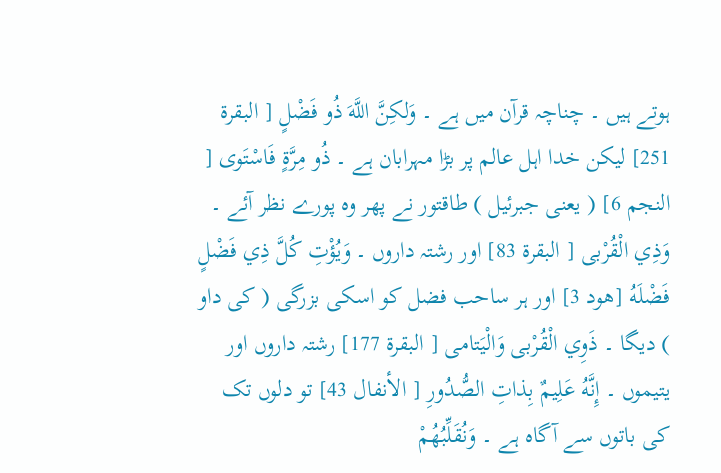ہوتے ہیں ۔ چناچہ قرآن میں ہے ۔ وَلكِنَّ اللَّهَ ذُو فَضْلٍ [ البقرة 251] لیکن خدا اہل عالم پر بڑا مہرابان ہے ۔ ذُو مِرَّةٍ فَاسْتَوى [ النجم 6] ( یعنی جبرئیل ) طاقتور نے پھر وہ پورے نظر آئے ۔ وَذِي الْقُرْبى [ البقرة 83] اور رشتہ داروں ۔ وَيُؤْتِ كُلَّ ذِي فَضْلٍ فَضْلَهُ [هود 3] اور ہر ساحب فضل کو اسکی بزرگی ( کی داو ) دیگا ۔ ذَوِي الْقُرْبى وَالْيَتامی [ البقرة 177] رشتہ داروں اور یتیموں ۔ إِنَّهُ عَلِيمٌ بِذاتِ الصُّدُورِ [ الأنفال 43] تو دلوں تک کی باتوں سے آگاہ ہے ۔ وَنُقَلِّبُهُمْ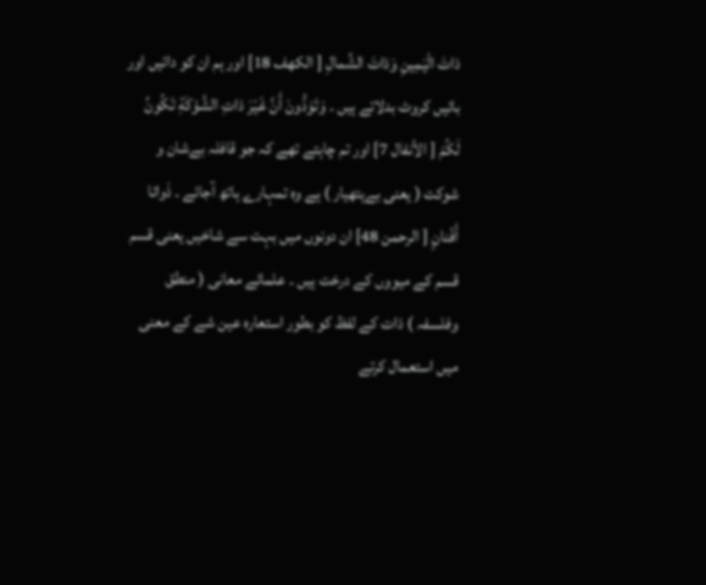ذاتَ الْيَمِينِ وَذاتَ الشِّمالِ [ الكهف 18] اور ہم ان کو دائیں اور بائیں کروٹ بدلاتے ہیں ۔ وَتَوَدُّونَ أَنَّ غَيْرَ ذاتِ الشَّوْكَةِ تَكُونُ لَكُمْ [ الأنفال 7] اور تم چاہتے تھے کہ جو قافلہ بےشان و شوکت ( یعنی بےہتھیار ) ہے وہ تمہارے ہاتھ آجائے ۔ ذَواتا أَفْنانٍ [ الرحمن 48] ان دونوں میں بہت سے شاخیں یعنی قسم قسم کے میووں کے درخت ہیں ۔ علمائے معانی ( منطق وفلسفہ ) ذات کے لفظ کو بطور استعارہ عین شے کے معنی میں استعمال کرتے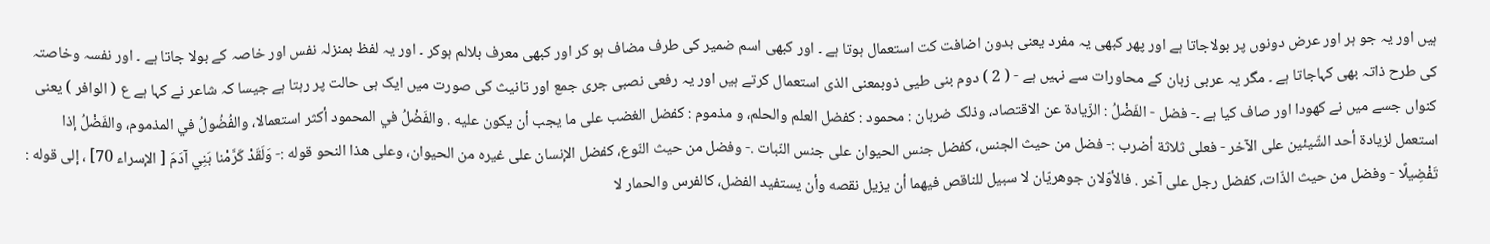ہیں اور یہ جو ہر اور عرض دونوں پر بولاجاتا ہے اور پھر کبھی یہ مفرد یعنی بدون اضافت کت استعمال ہوتا ہے ۔ اور کبھی اسم ضمیر کی طرف مضاف ہو کر اور کبھی معرف بلالم ہوکر ۔ اور یہ لفظ بمنزلہ نفس اور خاصہ کے بولا جاتا ہے ۔ اور نفسہ وخاصتہ کی طرح ذاتہ بھی کہاجاتا ہے ۔ مگر یہ عربی زبان کے محاورات سے نہیں ہے - ( 2 ) دوم بنی طیی ذوبمعنی الذی استعمال کرتے ہیں اور یہ رفعی نصبی جری جمع اور تانیث کی صورت میں ایک ہی حالت پر رہتا ہے جیسا کہ شاعر نے کہا ہے ع ( الوافر ) یعنی کنواں جسے میں نے کھودا اور صاف کیا ہے ۔- فضل - الفَضْلُ : الزّيادة عن الاقتصاد، وذلک ضربان : محمود : کفضل العلم والحلم، و مذموم : کفضل الغضب علی ما يجب أن يكون عليه . والفَضْلُ في المحمود أكثر استعمالا، والفُضُولُ في المذموم، والفَضْلُ إذا استعمل لزیادة أحد الشّيئين علی الآخر - فعلی ثلاثة أضرب :- فضل من حيث الجنس، کفضل جنس الحیوان علی جنس النّبات .- وفضل من حيث النّوع، کفضل الإنسان علی غيره من الحیوان، وعلی هذا النحو قوله :- وَلَقَدْ كَرَّمْنا بَنِي آدَمَ [ الإسراء 70] ، إلى قوله : تَفْضِيلًا - وفضل من حيث الذّات، کفضل رجل علی آخر . فالأوّلان جوهريّان لا سبیل للناقص فيهما أن يزيل نقصه وأن يستفید الفضل، کالفرس والحمار لا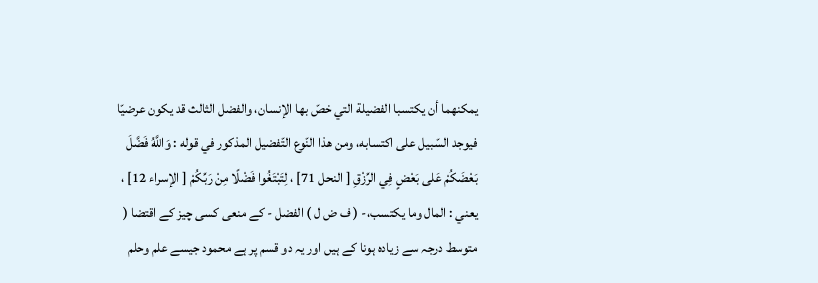يمكنهما أن يکتسبا الفضیلة التي خصّ بها الإنسان، والفضل الثالث قد يكون عرضيّا فيوجد السّبيل علی اکتسابه، ومن هذا النّوع التّفضیل المذکور في قوله : وَاللَّهُ فَضَّلَ بَعْضَكُمْ عَلى بَعْضٍ فِي الرِّزْقِ [ النحل 71] ، لِتَبْتَغُوا فَضْلًا مِنْ رَبِّكُمْ [ الإسراء 12] ، يعني : المال وما يکتسب،- ( ف ض ل ) الفضل - کے منعی کسی چیز کے اقتضا ( متوسط درجہ سے زیادہ ہونا کے ہیں اور یہ دو قسم پر ہے محمود جیسے علم وحلم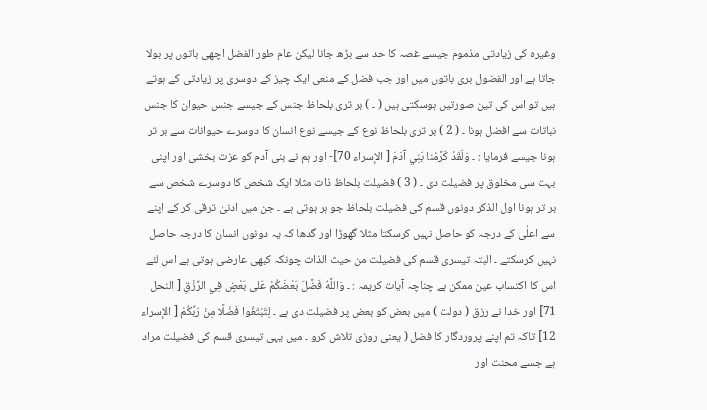وغیرہ کی زیادتی مذموم جیسے غصہ کا حد سے بڑھ جانا لیکن عام طور الفضل اچھی باتوں پر بولا جاتا ہے اور الفضول بری باتوں میں اور جب فضل کے منعی ایک چیز کے دوسری پر زیادتی کے ہوتے ہیں تو اس کی تین صورتیں ہوسکتی ہیں ( ۔ ) بر تری بلحاظ جنس کے جیسے جنس حیوان کا جنس نباتات سے افضل ہونا ۔ ( 2 ) بر تری بلحاظ نوع کے جیسے نوع انسان کا دوسرے حیوانات سے بر تر ہونا جیسے فرمایا : ۔ وَلَقَدْ كَرَّمْنا بَنِي آدَمَ [ الإسراء 70]- اور ہم نے بنی آدم کو عزت بخشی اور اپنی بہت سی مخلوق پر فضیلت دی ۔ ( 3 ) فضیلت بلحاظ ذات مثلا ایک شخص کا دوسرے شخص سے بر تر ہونا اول الذکر دونوں قسم کی فضیلت بلحاظ جو ہر ہوتی ہے ۔ جن میں ادنیٰ ترقی کر کے اپنے سے اعلٰی کے درجہ کو حاصل نہیں کرسکتا مثلا گھوڑا اور گدھا کہ یہ دونوں انسان کا درجہ حاصل نہیں کرسکتے ۔ البتہ تیسری قسم کی فضیلت من حیث الذات چونکہ کبھی عارضی ہوتی ہے اس لئے اس کا اکتساب عین ممکن ہے چناچہ آیات کریمہ : ۔ وَاللَّهُ فَضَّلَ بَعْضَكُمْ عَلى بَعْضٍ فِي الرِّزْقِ [ النحل 71] اور خدا نے رزق ( دولت ) میں بعض کو بعض پر فضیلت دی ہے ۔ لِتَبْتَغُوا فَضْلًا مِنْ رَبِّكُمْ [ الإسراء 12] تاکہ تم اپنے پروردگار کا فضل ( یعنی روزی تلاش کرو ۔ میں یہی تیسری قسم کی فضیلت مراد ہے جسے محنت اور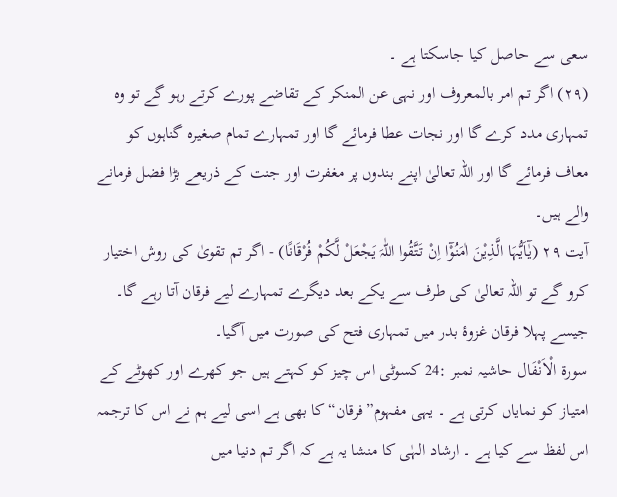سعی سے حاصل کیا جاسکتا ہے ۔
(٢٩) اگر تم امر بالمعروف اور نہی عن المنکر کے تقاضے پورے کرتے رہو گے تو وہ تمہاری مدد کرے گا اور نجات عطا فرمائے گا اور تمہارے تمام صغیرہ گناہوں کو معاف فرمائے گا اور اللہ تعالیٰ اپنے بندوں پر مغفرت اور جنت کے ذریعے بڑا فضل فرمانے والے ہیں۔
آیت ٢٩ (یٰٓاَیُّہَا الَّذِیْنَ اٰمَنُوْٓا اِنْ تَتَّقُوا اللّٰہَ یَجْعَلْ لَّکُمْ فُرْقَانًا) - اگر تم تقویٰ کی روش اختیار کرو گے تو اللہ تعالیٰ کی طرف سے یکے بعد دیگرے تمہارے لیے فرقان آتا رہے گا۔ جیسے پہلا فرقان غزوۂ بدر میں تمہاری فتح کی صورت میں آگیا۔
سورة الْاَنْفَال حاشیہ نمبر :24 کسوٹی اس چیز کو کہتے ہیں جو کھرے اور کھوٹے کے امتیاز کو نمایاں کرتی ہے ۔ یہی مفہوم”فرقان“کا بھی ہے اسی لیے ہم نے اس کا ترجمہ اس لفظ سے کیا ہے ۔ ارشاد الہٰی کا منشا یہ ہے کہ اگر تم دنیا میں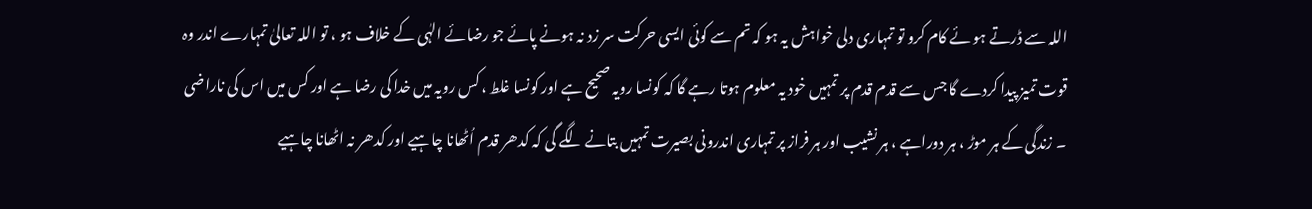اللہ سے ڈرتے ہو ئے کام کرو تو تمہاری دلی خواہش یہ ہو کہ تم سے کوئی ایسی حرکت سر زد نہ ہونے پائے جو رضائے الہٰی کے خلاف ہو ، تو اللہ تعالیٰ تمہارے اندر وہ قوت تمیز پیدا کردے گا جس سے قدم قدم پر تمہیں خود یہ معلوم ہوتا رہے گا کہ کونسا رویہ صحیح ہے اور کونسا غلط ، کس رویہ میں خدا کی رضا ہے اور کس میں اس کی ناراضی ۔ زندگی کے ہر موڑ ، ہر دوراہے ، ہر نشیب اور ہر فراز پر تمہاری اندرونی بصیرت تمہیں بتانے لگے گی کہ کدھر قدم اُٹھانا چاہیے اور کدھر نہ اٹھانا چاہیے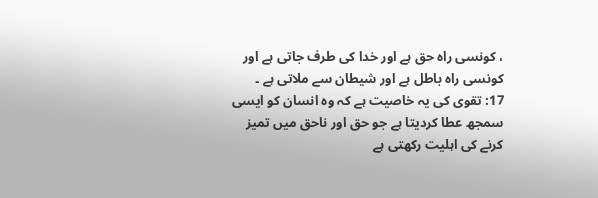، کونسی راہ حق ہے اور خدا کی طرف جاتی ہے اور کونسی راہ باطل ہے اور شیطان سے ملاتی ہے ۔
17: تقوی کی یہ خاصیت ہے کہ وہ انسان کو ایسی سمجھ عطا کردیتا ہے جو حق اور ناحق میں تمیز کرنے کی اہلیت رکھتی ہے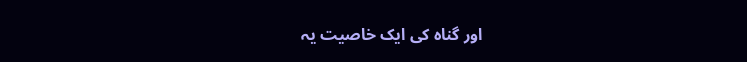اور گناہ کی ایک خاصیت یہ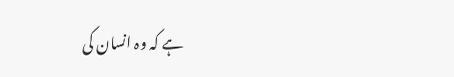ہے کہ وہ انسان کی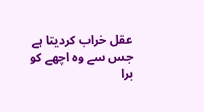عقل خراب کردیتا ہے جس سے وہ اچھے کو برا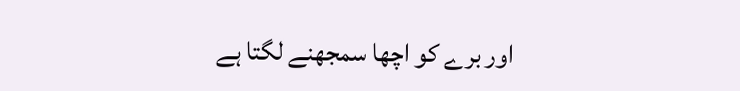اور برے کو اچھا سمجھنے لگتا ہے